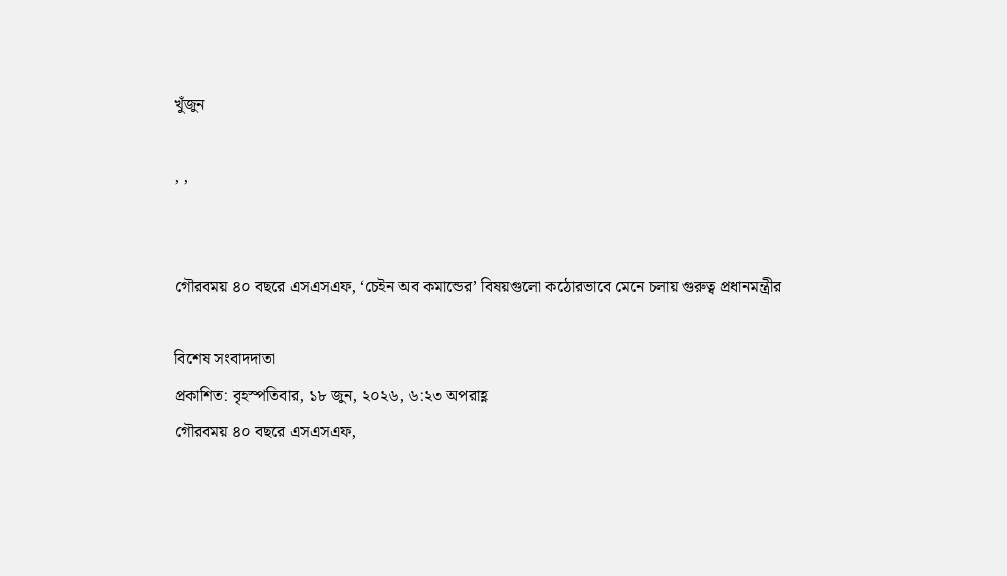খুঁজুন

, ,


গৌরবময় ৪০ বছরে এসএসএফ, ‘চেইন অব কমান্ডের’ বিষয়গুলো কঠোরভাবে মেনে চলায় গুরুত্ব প্রধানমন্ত্রীর

বিশেষ সংবাদদাতা
প্রকাশিত: বৃহস্পতিবার, ১৮ জুন, ২০২৬, ৬:২৩ অপরাহ্ণ
গৌরবময় ৪০ বছরে এসএসএফ,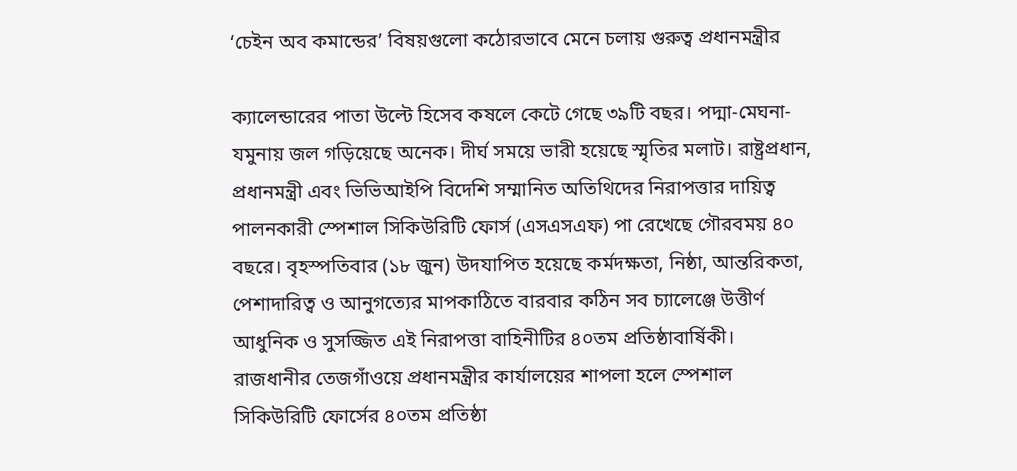‘চেইন অব কমান্ডের’ বিষয়গুলো কঠোরভাবে মেনে চলায় গুরুত্ব প্রধানমন্ত্রীর

ক্যালেন্ডারের পাতা উল্টে হিসেব কষলে কেটে গেছে ৩৯টি বছর। পদ্মা-মেঘনা-যমুনায় জল গড়িয়েছে অনেক। দীর্ঘ সময়ে ভারী হয়েছে স্মৃতির মলাট। রাষ্ট্রপ্রধান, প্রধানমন্ত্রী এবং ভিভিআইপি বিদেশি সম্মানিত অতিথিদের নিরাপত্তার দায়িত্ব পালনকারী স্পেশাল সিকিউরিটি ফোর্স (এসএসএফ) পা রেখেছে গৌরবময় ৪০ বছরে। বৃহস্পতিবার (১৮ জুন) উদযাপিত হয়েছে কর্মদক্ষতা, নিষ্ঠা, আন্তরিকতা, পেশাদারিত্ব ও আনুগত্যের মাপকাঠিতে বারবার কঠিন সব চ্যালেঞ্জে উত্তীর্ণ আধুনিক ও সুসজ্জিত এই নিরাপত্তা বাহিনীটির ৪০তম প্রতিষ্ঠাবার্ষিকী। রাজধানীর তেজগাঁওয়ে প্রধানমন্ত্রীর কার্যালয়ের শাপলা হলে স্পেশাল সিকিউরিটি ফোর্সের ৪০তম প্রতিষ্ঠা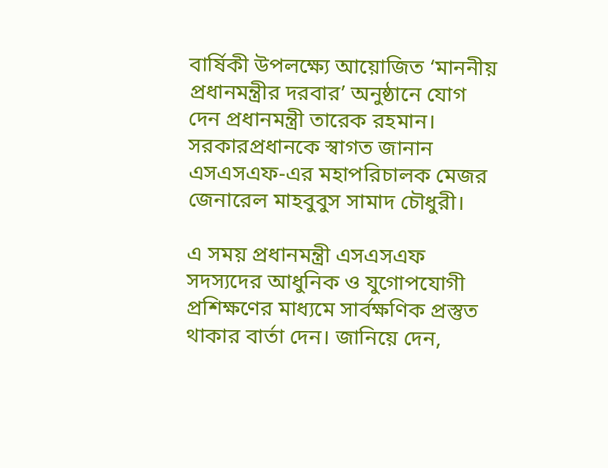বার্ষিকী উপলক্ষ্যে আয়োজিত ‘মাননীয় প্রধানমন্ত্রীর দরবার’ অনুষ্ঠানে যোগ দেন প্রধানমন্ত্রী তারেক রহমান। সরকারপ্রধানকে স্বাগত জানান এসএসএফ-এর মহাপরিচালক মেজর জেনারেল মাহবুবুস সামাদ চৌধুরী।

এ সময় প্রধানমন্ত্রী এসএসএফ সদস্যদের আধুনিক ও যুগোপযোগী প্রশিক্ষণের মাধ্যমে সার্বক্ষণিক প্রস্তুত থাকার বার্তা দেন। জানিয়ে দেন,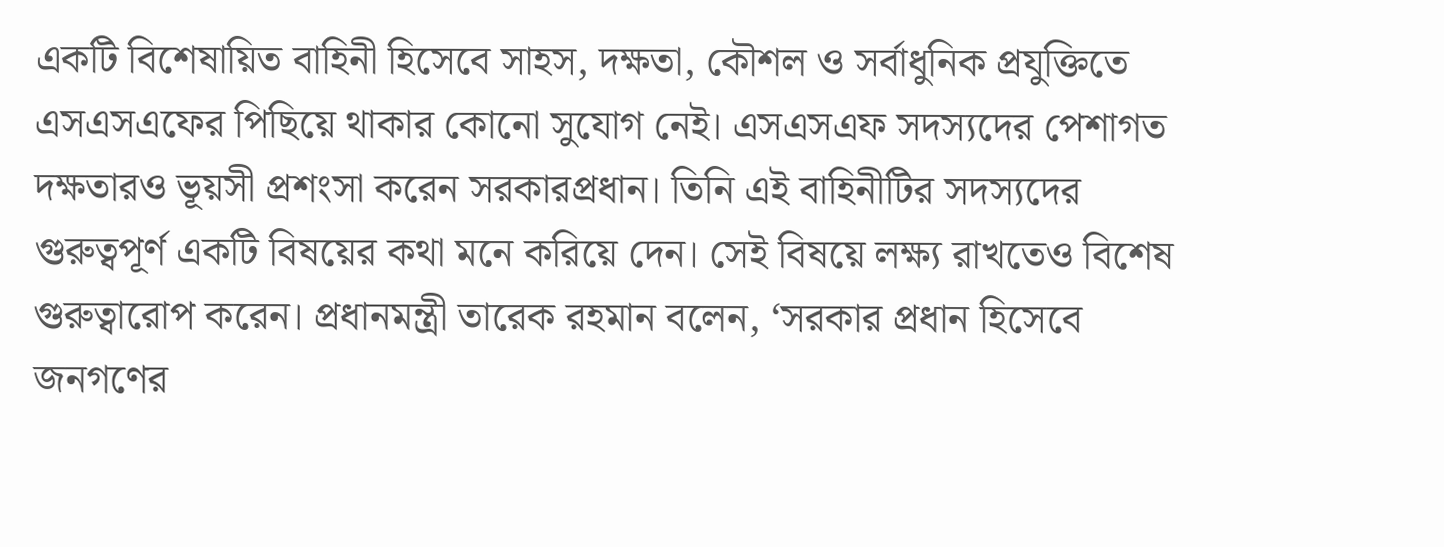একটি বিশেষায়িত বাহিনী হিসেবে সাহস, দক্ষতা, কৌশল ও সর্বাধুনিক প্রযুক্তিতে এসএসএফের পিছিয়ে থাকার কোনো সুযোগ নেই। এসএসএফ সদস্যদের পেশাগত দক্ষতারও ভূয়সী প্রশংসা করেন সরকারপ্রধান। তিনি এই বাহিনীটির সদস্যদের গুরুত্বপূর্ণ একটি বিষয়ের কথা মনে করিয়ে দেন। সেই বিষয়ে লক্ষ্য রাখতেও বিশেষ গুরুত্বারোপ করেন। প্রধানমন্ত্রী তারেক রহমান বলেন, ‘সরকার প্রধান হিসেবে জনগণের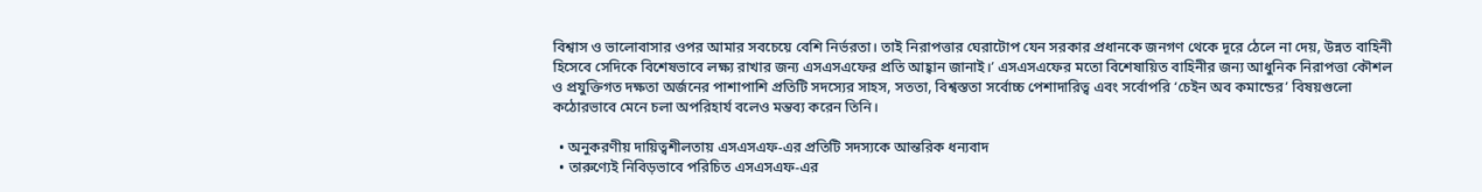বিশ্বাস ও ভালোবাসার ওপর আমার সবচেয়ে বেশি নির্ভরতা। তাই নিরাপত্তার ঘেরাটোপ যেন সরকার প্রধানকে জনগণ থেকে দূরে ঠেলে না দেয়, উন্নত বাহিনী হিসেবে সেদিকে বিশেষভাবে লক্ষ্য রাখার জন্য এসএসএফের প্রতি আহ্বান জানাই।’ এসএসএফের মতো বিশেষায়িত বাহিনীর জন্য আধুনিক নিরাপত্তা কৌশল ও প্রযুক্তিগত দক্ষতা অর্জনের পাশাপাশি প্রতিটি সদস্যের সাহস, সততা, বিশ্বস্ততা সর্বোচ্চ পেশাদারিত্ব এবং সর্বোপরি ‘চেইন অব কমান্ডের’ বিষয়গুলো কঠোরভাবে মেনে চলা অপরিহার্য বলেও মন্তব্য করেন তিনি।

  • অনুকরণীয় দায়িত্বশীলতায় এসএসএফ-এর প্রতিটি সদস্যকে আন্তরিক ধন্যবাদ
  • তারুণ্যেই নিবিড়ভাবে পরিচিত এসএসএফ-এর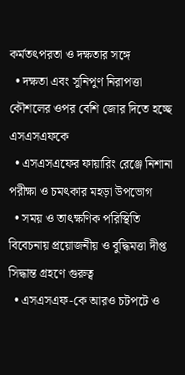কর্মতৎপরতা ও দক্ষতার সঙ্গে
  • দক্ষতা এবং সুনিপুণ নিরাপত্তা কৌশলের ওপর বেশি জোর দিতে হচ্ছে এসএসএফকে
  • এসএসএফের ফায়ারিং রেঞ্জে নিশানা পরীক্ষা ও চমৎকার মহড়া উপভোগ
  • সময় ও তাৎক্ষণিক পরিস্থিতি বিবেচনায় প্রয়োজনীয় ও বুদ্ধিমত্তা দীপ্ত সিদ্ধান্ত গ্রহণে গুরুত্ব
  • এসএসএফ-কে আরও চটপটে ও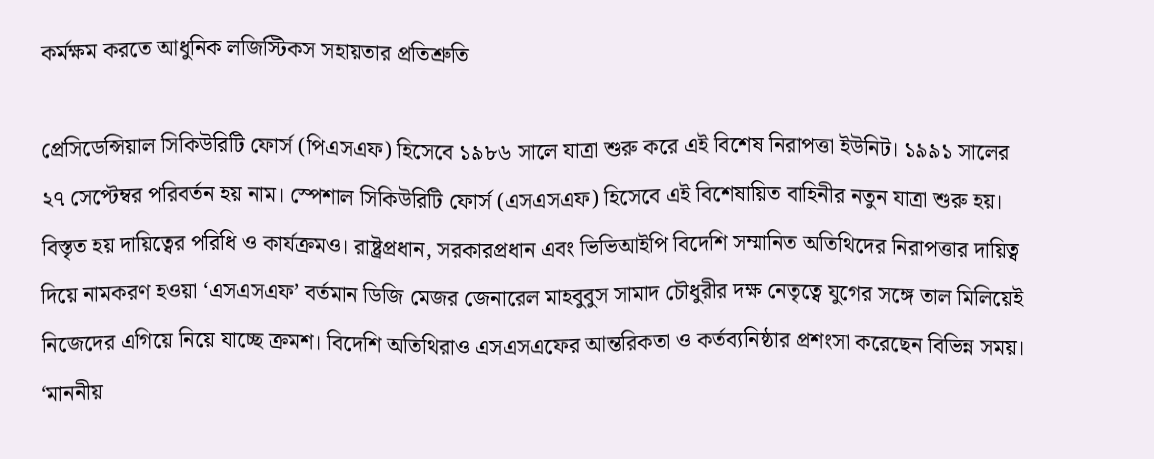কর্মক্ষম করতে আধুনিক লজিস্টিকস সহায়তার প্রতিশ্রুতি

প্রেসিডেন্সিয়াল সিকিউরিটি ফোর্স (পিএসএফ) হিসেবে ১৯৮৬ সালে যাত্রা শুরু করে এই বিশেষ নিরাপত্তা ইউনিট। ১৯৯১ সালের ২৭ সেপ্টেম্বর পরিবর্তন হয় নাম। স্পেশাল সিকিউরিটি ফোর্স (এসএসএফ) হিসেবে এই বিশেষায়িত বাহিনীর নতুন যাত্রা শুরু হয়। বিস্তৃত হয় দায়িত্বের পরিধি ও কার্যক্রমও। রাষ্ট্রপ্রধান, সরকারপ্রধান এবং ভিভিআইপি বিদেশি সম্মানিত অতিথিদের নিরাপত্তার দায়িত্ব দিয়ে নামকরণ হওয়া ‘এসএসএফ’ বর্তমান ডিজি মেজর জেনারেল মাহবুবুস সামাদ চৌধুরীর দক্ষ নেতৃত্বে যুগের সঙ্গে তাল মিলিয়েই নিজেদের এগিয়ে নিয়ে যাচ্ছে ক্রমশ। বিদেশি অতিথিরাও এসএসএফের আন্তরিকতা ও কর্তব্যনিষ্ঠার প্রশংসা করেছেন বিভিন্ন সময়। ‘মাননীয়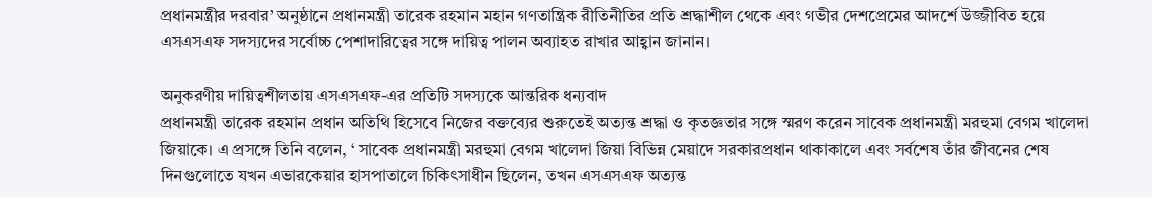প্রধানমন্ত্রীর দরবার’ অনুষ্ঠানে প্রধানমন্ত্রী তারেক রহমান মহান গণতান্ত্রিক রীতিনীতির প্রতি শ্রদ্ধাশীল থেকে এবং গভীর দেশপ্রেমের আদর্শে উজ্জীবিত হয়ে এসএসএফ সদস্যদের সর্বোচ্চ পেশাদারিত্বের সঙ্গে দায়িত্ব পালন অব্যাহত রাখার আহ্বান জানান।

অনুকরণীয় দায়িত্বশীলতায় এসএসএফ-এর প্রতিটি সদস্যকে আন্তরিক ধন্যবাদ
প্রধানমন্ত্রী তারেক রহমান প্রধান অতিথি হিসেবে নিজের বক্তব্যের শুরুতেই অত্যন্ত শ্রদ্ধা ও কৃতজ্ঞতার সঙ্গে স্মরণ করেন সাবেক প্রধানমন্ত্রী মরহুমা বেগম খালেদা জিয়াকে। এ প্রসঙ্গে তিনি বলেন, ‘ সাবেক প্রধানমন্ত্রী মরহুমা বেগম খালেদা জিয়া বিভিন্ন মেয়াদে সরকারপ্রধান থাকাকালে এবং সর্বশেষ তাঁর জীবনের শেষ দিনগুলোতে যখন এভারকেয়ার হাসপাতালে চিকিৎসাধীন ছিলেন, তখন এসএসএফ অত্যন্ত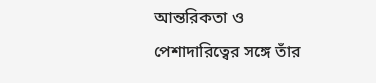আন্তরিকতা ও পেশাদারিত্বের সঙ্গে তাঁর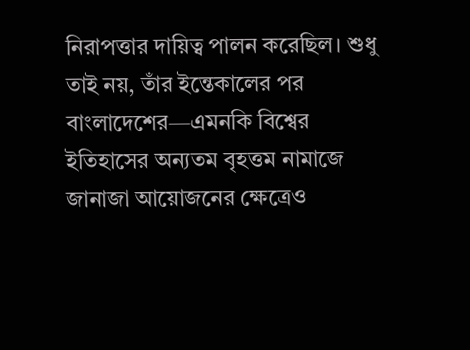নিরাপত্তার দায়িত্ব পালন করেছিল। শুধু তাই নয়, তাঁর ইন্তেকালের পর বাংলাদেশের—এমনকি বিশ্বের ইতিহাসের অন্যতম বৃহত্তম নামাজে জানাজা আয়োজনের ক্ষেত্রেও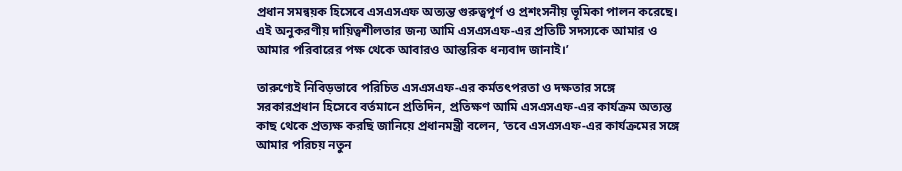প্রধান সমন্বয়ক হিসেবে এসএসএফ অত্যন্ত গুরুত্বপূর্ণ ও প্রশংসনীয় ভূমিকা পালন করেছে। এই অনুকরণীয় দায়িত্বশীলতার জন্য আমি এসএসএফ-এর প্রতিটি সদস্যকে আমার ও আমার পরিবারের পক্ষ থেকে আবারও আন্তরিক ধন্যবাদ জানাই।’

তারুণ্যেই নিবিড়ভাবে পরিচিত এসএসএফ-এর কর্মতৎপরতা ও দক্ষতার সঙ্গে
সরকারপ্রধান হিসেবে বর্তমানে প্রতিদিন, প্রতিক্ষণ আমি এসএসএফ-এর কার্যক্রম অত্যন্ত কাছ থেকে প্রত্যক্ষ করছি জানিয়ে প্রধানমন্ত্রী বলেন, ‘তবে এসএসএফ-এর কার্যক্রমের সঙ্গে আমার পরিচয় নতুন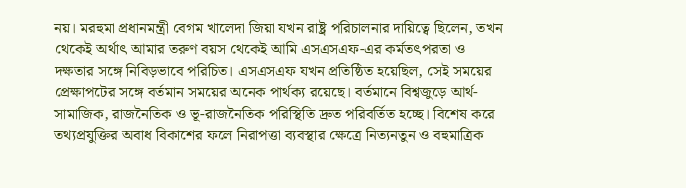নয়। মরহুমা প্রধানমন্ত্রী বেগম খালেদা জিয়া যখন রাষ্ট্র পরিচালনার দায়িত্বে ছিলেন, তখন থেকেই অর্থাৎ আমার তরুণ বয়স থেকেই আমি এসএসএফ-এর কর্মতৎপরতা ও দক্ষতার সঙ্গে নিবিড়ভাবে পরিচিত। এসএসএফ যখন প্রতিষ্ঠিত হয়েছিল, সেই সময়ের প্রেক্ষাপটের সঙ্গে বর্তমান সময়ের অনেক পার্থক্য রয়েছে। বর্তমানে বিশ্বজুড়ে আর্থ-সামাজিক, রাজনৈতিক ও ভূ-রাজনৈতিক পরিস্থিতি দ্রুত পরিবর্তিত হচ্ছে। বিশেষ করে তথ্যপ্রযুক্তির অবাধ বিকাশের ফলে নিরাপত্তা ব্যবস্থার ক্ষেত্রে নিত্যনতুন ও বহুমাত্রিক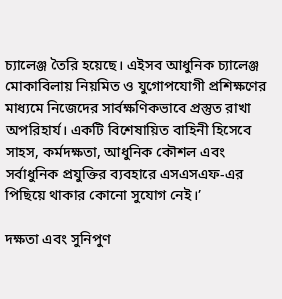চ্যালেঞ্জ তৈরি হয়েছে। এইসব আধুনিক চ্যালেঞ্জ মোকাবিলায় নিয়মিত ও যুগোপযোগী প্রশিক্ষণের মাধ্যমে নিজেদের সার্বক্ষণিকভাবে প্রস্তুত রাখা অপরিহার্য। একটি বিশেষায়িত বাহিনী হিসেবে সাহস, কর্মদক্ষতা, আধুনিক কৌশল এবং সর্বাধুনিক প্রযুক্তির ব্যবহারে এসএসএফ-এর পিছিয়ে থাকার কোনো সুযোগ নেই।’

দক্ষতা এবং সুনিপুণ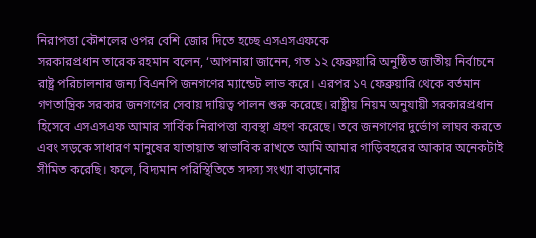নিরাপত্তা কৌশলের ওপর বেশি জোর দিতে হচ্ছে এসএসএফকে
সরকারপ্রধান তারেক রহমান বলেন, ‘আপনারা জানেন, গত ১২ ফেব্রুয়ারি অনুষ্ঠিত জাতীয় নির্বাচনে রাষ্ট্র পরিচালনার জন্য বিএনপি জনগণের ম্যান্ডেট লাভ করে। এরপর ১৭ ফেব্রুয়ারি থেকে বর্তমান গণতান্ত্রিক সরকার জনগণের সেবায় দায়িত্ব পালন শুরু করেছে। রাষ্ট্রীয় নিয়ম অনুযায়ী সরকারপ্রধান হিসেবে এসএসএফ আমার সার্বিক নিরাপত্তা ব্যবস্থা গ্রহণ করেছে। তবে জনগণের দুর্ভোগ লাঘব করতে এবং সড়কে সাধারণ মানুষের যাতায়াত স্বাভাবিক রাখতে আমি আমার গাড়িবহরের আকার অনেকটাই সীমিত করেছি। ফলে, বিদ্যমান পরিস্থিতিতে সদস্য সংখ্যা বাড়ানোর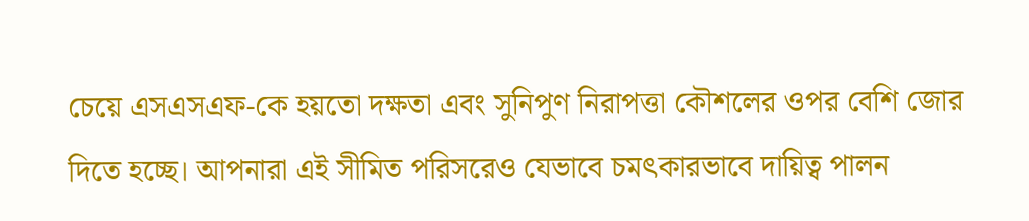চেয়ে এসএসএফ-কে হয়তো দক্ষতা এবং সুনিপুণ নিরাপত্তা কৌশলের ওপর বেশি জোর দিতে হচ্ছে। আপনারা এই সীমিত পরিসরেও যেভাবে চমৎকারভাবে দায়িত্ব পালন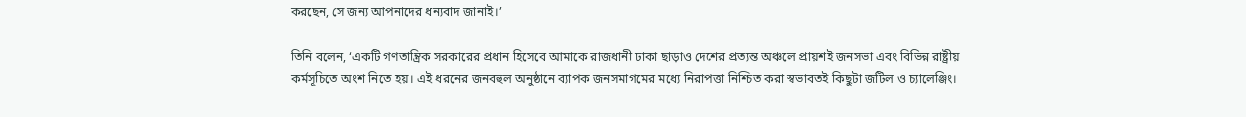করছেন, সে জন্য আপনাদের ধন্যবাদ জানাই।’

তিনি বলেন, ‘একটি গণতান্ত্রিক সরকারের প্রধান হিসেবে আমাকে রাজধানী ঢাকা ছাড়াও দেশের প্রত্যন্ত অঞ্চলে প্রায়শই জনসভা এবং বিভিন্ন রাষ্ট্রীয় কর্মসূচিতে অংশ নিতে হয়। এই ধরনের জনবহুল অনুষ্ঠানে ব্যাপক জনসমাগমের মধ্যে নিরাপত্তা নিশ্চিত করা স্বভাবতই কিছুটা জটিল ও চ্যালেঞ্জিং।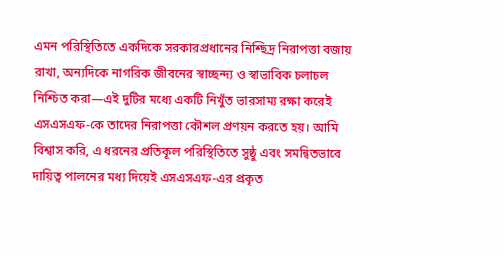এমন পরিস্থিতিতে একদিকে সরকারপ্রধানের নিশ্ছিদ্র নিরাপত্তা বজায় রাখা, অন্যদিকে নাগরিক জীবনের স্বাচ্ছন্দ্য ও স্বাভাবিক চলাচল নিশ্চিত করা—এই দুটির মধ্যে একটি নিখুঁত ভারসাম্য রক্ষা করেই এসএসএফ-কে তাদের নিরাপত্তা কৌশল প্রণয়ন করতে হয়। আমি বিশ্বাস করি, এ ধরনের প্রতিকূল পরিস্থিতিতে সুষ্ঠু এবং সমন্বিতভাবে দায়িত্ব পালনের মধ্য দিয়েই এসএসএফ-এর প্রকৃত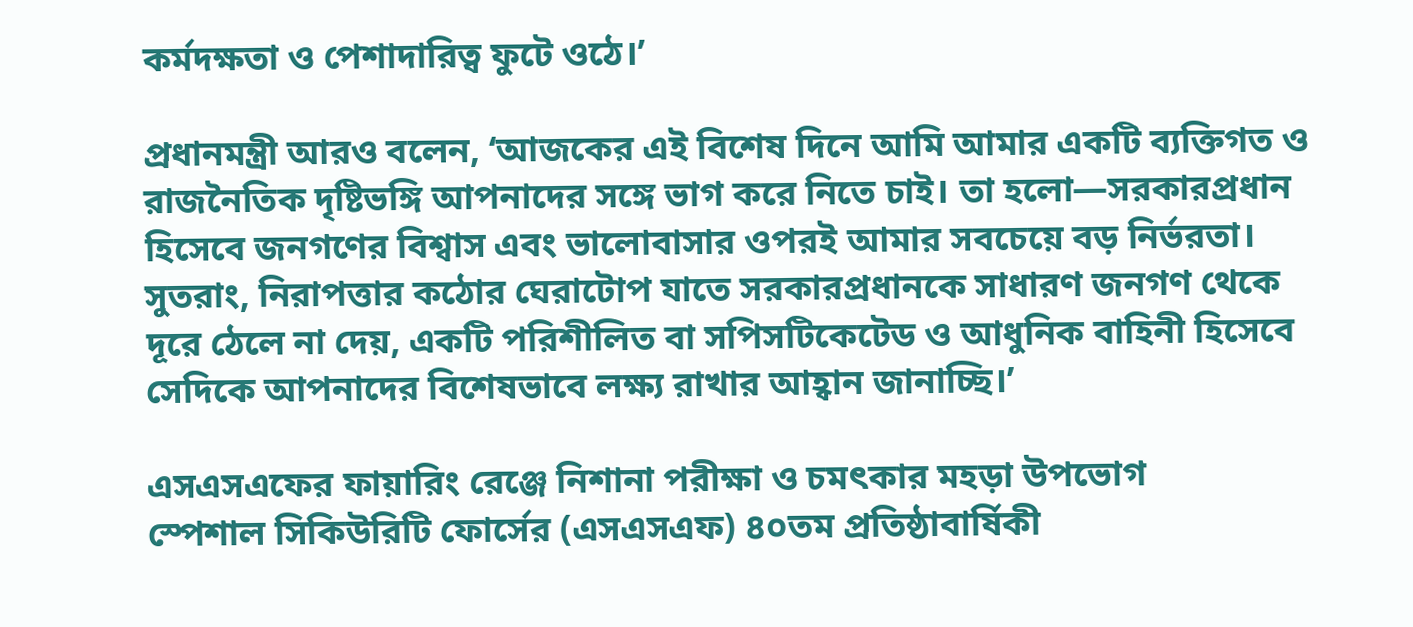কর্মদক্ষতা ও পেশাদারিত্ব ফুটে ওঠে।’

প্রধানমন্ত্রী আরও বলেন, ‘আজকের এই বিশেষ দিনে আমি আমার একটি ব্যক্তিগত ও রাজনৈতিক দৃষ্টিভঙ্গি আপনাদের সঙ্গে ভাগ করে নিতে চাই। তা হলো—সরকারপ্রধান হিসেবে জনগণের বিশ্বাস এবং ভালোবাসার ওপরই আমার সবচেয়ে বড় নির্ভরতা। সুতরাং, নিরাপত্তার কঠোর ঘেরাটোপ যাতে সরকারপ্রধানকে সাধারণ জনগণ থেকে দূরে ঠেলে না দেয়, একটি পরিশীলিত বা সপিসটিকেটেড ও আধুনিক বাহিনী হিসেবে সেদিকে আপনাদের বিশেষভাবে লক্ষ্য রাখার আহ্বান জানাচ্ছি।’

এসএসএফের ফায়ারিং রেঞ্জে নিশানা পরীক্ষা ও চমৎকার মহড়া উপভোগ
স্পেশাল সিকিউরিটি ফোর্সের (এসএসএফ) ৪০তম প্রতিষ্ঠাবার্ষিকী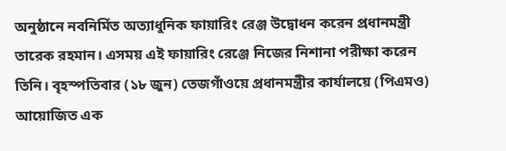অনুষ্ঠানে নবনির্মিত অত্যাধুনিক ফায়ারিং রেঞ্জ উদ্বোধন করেন প্রধানমন্ত্রী তারেক রহমান। এসময় এই ফায়ারিং রেঞ্জে নিজের নিশানা পরীক্ষা করেন তিনি। বৃহস্পতিবার (১৮ জুন) তেজগাঁওয়ে প্রধানমন্ত্রীর কার্যালয়ে (পিএমও) আয়োজিত এক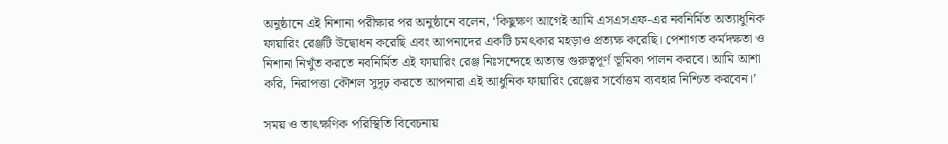অনুষ্ঠানে এই নিশানা পরীক্ষার পর অনুষ্ঠানে বলেন, ‘কিছুক্ষণ আগেই আমি এসএসএফ-এর নবনির্মিত অত্যাধুনিক ফায়ারিং রেঞ্জটি উদ্বোধন করেছি এবং আপনাদের একটি চমৎকার মহড়াও প্রত্যক্ষ করেছি। পেশাগত কর্মদক্ষতা ও নিশানা নিখুঁত করতে নবনির্মিত এই ফায়ারিং রেঞ্জ নিঃসন্দেহে অত্যন্ত গুরুত্বপূর্ণ ভূমিকা পালন করবে। আমি আশা করি, নিরাপত্তা কৌশল সুদৃঢ় করতে আপনারা এই আধুনিক ফায়ারিং রেঞ্জের সর্বোত্তম ব্যবহার নিশ্চিত করবেন।’

সময় ও তাৎক্ষণিক পরিস্থিতি বিবেচনায়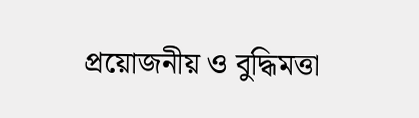প্রয়োজনীয় ও বুদ্ধিমত্তা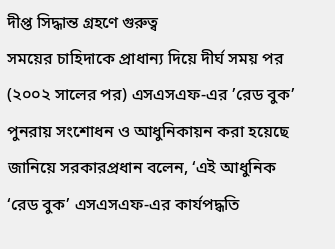দীপ্ত সিদ্ধান্ত গ্রহণে গুরুত্ব
সময়ের চাহিদাকে প্রাধান্য দিয়ে দীর্ঘ সময় পর (২০০২ সালের পর) এসএসএফ-এর ’রেড বুক’ পুনরায় সংশোধন ও আধুনিকায়ন করা হয়েছে জানিয়ে সরকারপ্রধান বলেন, ‘এই আধুনিক ‘রেড বুক’ এসএসএফ-এর কার্যপদ্ধতি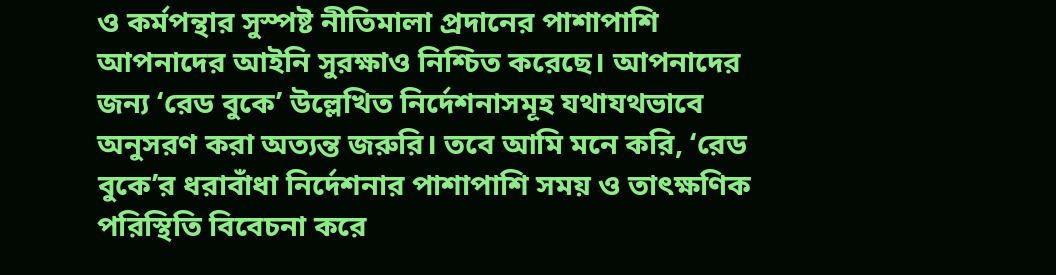ও কর্মপন্থার সুস্পষ্ট নীতিমালা প্রদানের পাশাপাশি আপনাদের আইনি সুরক্ষাও নিশ্চিত করেছে। আপনাদের জন্য ‘রেড বুকে’ উল্লেখিত নির্দেশনাসমূহ যথাযথভাবে অনুসরণ করা অত্যন্ত জরুরি। তবে আমি মনে করি, ‘রেড বুকে’র ধরাবাঁধা নির্দেশনার পাশাপাশি সময় ও তাৎক্ষণিক পরিস্থিতি বিবেচনা করে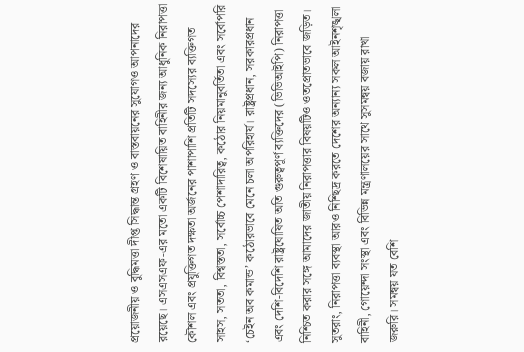প্রয়োজনীয় ও বুদ্ধিমত্তা দীপ্ত সিদ্ধান্ত গ্রহণ ও বাস্তবায়নের সুযোগও আপনাদের রয়েছে। এসএসএফ-এর মতো একটি বিশেষায়িত বাহিনীর জন্য আধুনিক নিরাপত্তা কৌশল এবং প্রযুক্তিগত দক্ষতা অর্জনের পাশাপাশি প্রতিটি সদস্যের ব্যক্তিগত সাহস, সততা, বিশ্বস্ততা, সর্বোচ্চ পেশাদারিত্ব, কঠোর নিয়মানুবর্তিতা এবং সর্বোপরি ‘চেইন অব কমান্ড’ কঠোরভাবে মেনে চলা অপরিহার্য। রাষ্ট্রপ্রধান, সরকারপ্রধান এবং দেশি-বিদেশি রাষ্ট্রঘোষিত অতি গুরুত্বপূর্ণ ব্যক্তিদের (ভিভিআইপি) নিরাপত্তা নিশ্চিত করার সঙ্গে আমাদের জাতীয় নিরাপত্তার বিষয়টিও ওতপ্রোতভাবে জড়িত। সুতরাং, নিরাপত্তা ব্যবস্থা আরও নিশ্ছিদ্র করতে দেশের অন্যান্য সকল আইনশৃঙ্খলা বাহিনী, গোয়েন্দা সংস্থা এবং বিভিন্ন মন্ত্রণালয়ের সাথে সুসমন্বয় বজায় রাখা জরুরি। সমন্বয় যত বেশি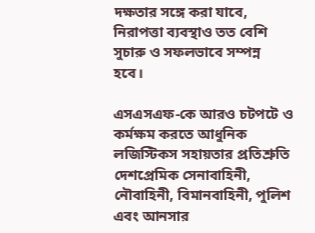দক্ষতার সঙ্গে করা যাবে, নিরাপত্তা ব্যবস্থাও তত বেশি সুচারু ও সফলভাবে সম্পন্ন হবে।

এসএসএফ-কে আরও চটপটে ও কর্মক্ষম করতে আধুনিক লজিস্টিকস সহায়তার প্রতিশ্রুতি
দেশপ্রেমিক সেনাবাহিনী, নৌবাহিনী, বিমানবাহিনী, পুলিশ এবং আনসার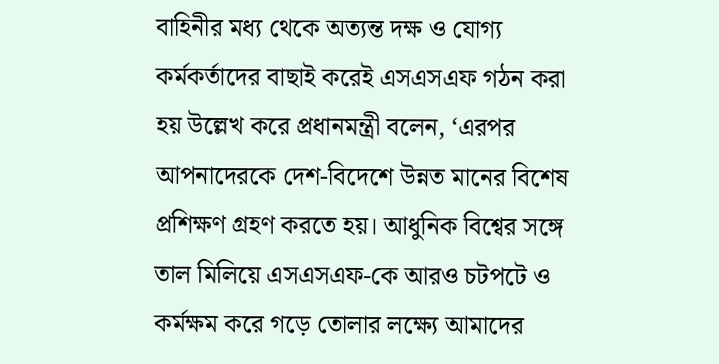বাহিনীর মধ্য থেকে অত্যন্ত দক্ষ ও যোগ্য কর্মকর্তাদের বাছাই করেই এসএসএফ গঠন করা হয় উল্লেখ করে প্রধানমন্ত্রী বলেন, ‘এরপর আপনাদেরকে দেশ-বিদেশে উন্নত মানের বিশেষ প্রশিক্ষণ গ্রহণ করতে হয়। আধুনিক বিশ্বের সঙ্গে তাল মিলিয়ে এসএসএফ-কে আরও চটপটে ও কর্মক্ষম করে গড়ে তোলার লক্ষ্যে আমাদের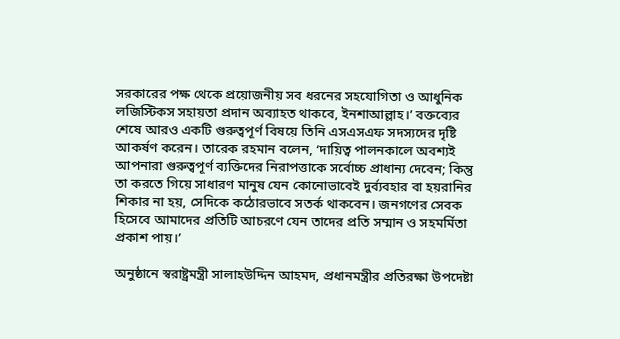সরকারের পক্ষ থেকে প্রয়োজনীয় সব ধরনের সহযোগিতা ও আধুনিক লজিস্টিকস সহায়তা প্রদান অব্যাহত থাকবে, ইনশাআল্লাহ।’ বক্তব্যের শেষে আরও একটি গুরুত্বপূর্ণ বিষয়ে তিনি এসএসএফ সদস্যদের দৃষ্টি আকর্ষণ করেন। তারেক রহমান বলেন, ‘দায়িত্ব পালনকালে অবশ্যই আপনারা গুরুত্বপূর্ণ ব্যক্তিদের নিরাপত্তাকে সর্বোচ্চ প্রাধান্য দেবেন; কিন্তু তা করতে গিয়ে সাধারণ মানুষ যেন কোনোভাবেই দুর্ব্যবহার বা হয়রানির শিকার না হয়, সেদিকে কঠোরভাবে সতর্ক থাকবেন। জনগণের সেবক হিসেবে আমাদের প্রতিটি আচরণে যেন তাদের প্রতি সম্মান ও সহমর্মিতা প্রকাশ পায়।’

অনুষ্ঠানে স্বরাষ্ট্রমন্ত্রী সালাহউদ্দিন আহমদ, প্রধানমন্ত্রীর প্রতিরক্ষা উপদেষ্টা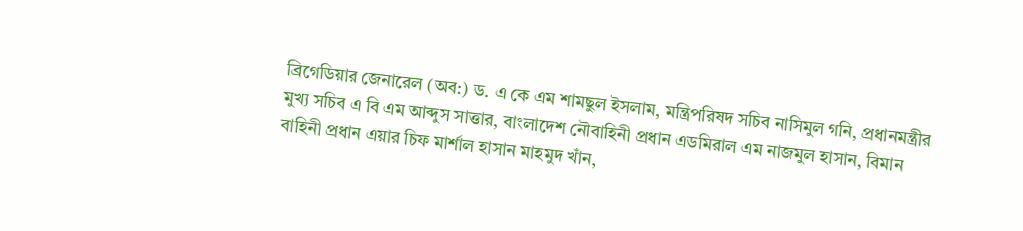ব্রিগেডিয়ার জেনারেল (অব:) ড. এ কে এম শামছুল ইসলাম, মন্ত্রিপরিষদ সচিব নাসিমুল গনি, প্রধানমন্ত্রীর মুখ্য সচিব এ বি এম আব্দুস সাত্তার, বাংলাদেশ নৌবাহিনী প্রধান এডমিরাল এম নাজমুল হাসান, বিমান বাহিনী প্রধান এয়ার চিফ মার্শাল হাসান মাহমুদ খাঁন,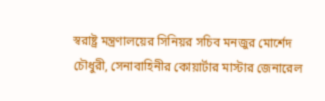স্বরাষ্ট্র মন্ত্রণালয়ের সিনিয়র সচিব মনজুর মোর্শেদ চৌধুরী, সেনাবাহিনীর কোয়ার্টার মাস্টার জেনারেল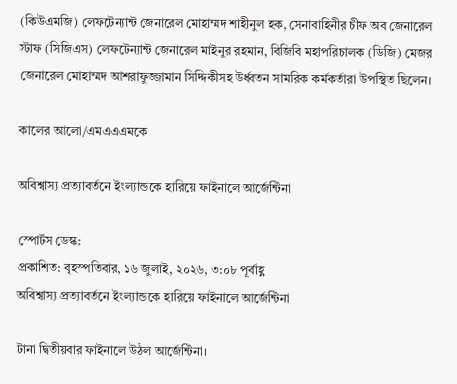(কিউএমজি) লেফটেন্যান্ট জেনারেল মোহাম্মদ শাহীনুল হক, সেনাবাহিনীর চীফ অব জেনারেল স্টাফ (সিজিএস) লেফটেন্যান্ট জেনারেল মাইনুর রহমান, বিজিবি মহাপরিচালক (ডিজি) মেজর জেনারেল মোহাম্মদ আশরাফুজ্জামান সিদ্দিকীসহ উর্ধ্বতন সামরিক কর্মকর্তারা উপস্থিত ছিলেন।

কালের আলো/এমএএএমকে

অবিশ্বাস্য প্রত্যাবর্তনে ইংল্যান্ডকে হারিয়ে ফাইনালে আর্জেন্টিনা

স্পোর্টস ডেস্ক:
প্রকাশিত: বৃহস্পতিবার, ১৬ জুলাই, ২০২৬, ৩:০৮ পূর্বাহ্ণ
অবিশ্বাস্য প্রত্যাবর্তনে ইংল্যান্ডকে হারিয়ে ফাইনালে আর্জেন্টিনা

টানা দ্বিতীয়বার ফাইনালে উঠল আর্জেন্টিনা।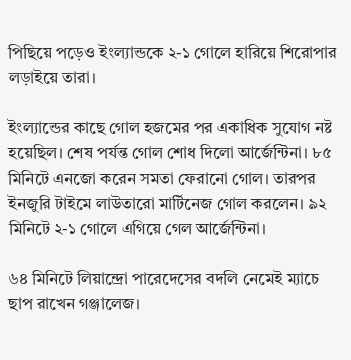পিছিয়ে পড়েও ইংল্যান্ডকে ২-১ গোলে হারিয়ে শিরোপার লড়াইয়ে তারা।

ইংল্যান্ডের কাছে গোল হজমের পর একাধিক সুযোগ নষ্ট হয়েছিল। শেষ পর্যন্ত গোল শোধ দিলো আর্জেন্টিনা। ৮৫ মিনিটে এনজো করেন সমতা ফেরানো গোল। তারপর ইনজুরি টাইমে লাউতারো মার্টিনেজ গোল করলেন। ৯২ মিনিটে ২-১ গোলে এগিয়ে গেল আর্জেন্টিনা।

৬৪ মিনিটে লিয়ান্দ্রো পারেদেসের বদলি নেমেই ম্যাচে ছাপ রাখেন গঞ্জালেজ।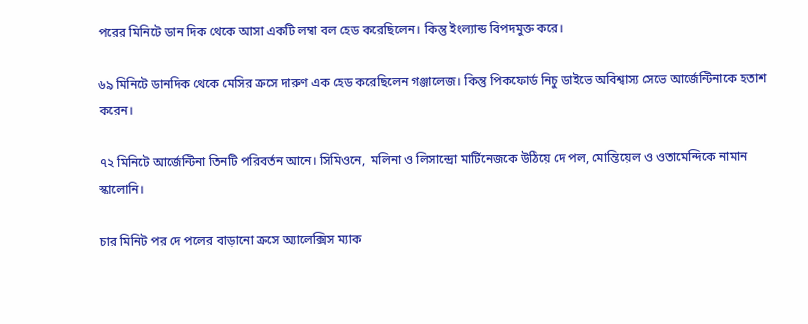পরের মিনিটে ডান দিক থেকে আসা একটি লম্বা বল হেড করেছিলেন। কিন্তু ইংল্যান্ড বিপদমুক্ত করে।

৬৯ মিনিটে ডানদিক থেকে মেসির ক্রসে দারুণ এক হেড করেছিলেন গঞ্জালেজ। কিন্তু পিকফোর্ড নিচু ডাইভে অবিশ্বাস্য সেভে আর্জেন্টিনাকে হতাশ করেন।

৭২ মিনিটে আর্জেন্টিনা তিনটি পরিবর্তন আনে। সিমিওনে,  মলিনা ও লিসান্দ্রো মার্টিনেজকে উঠিয়ে দে পল, মোন্তিয়েল ও ওতামেন্দিকে নামান স্কালোনি।

চার মিনিট পর দে পলের বাড়ানো ক্রসে অ্যালেক্সিস ম্যাক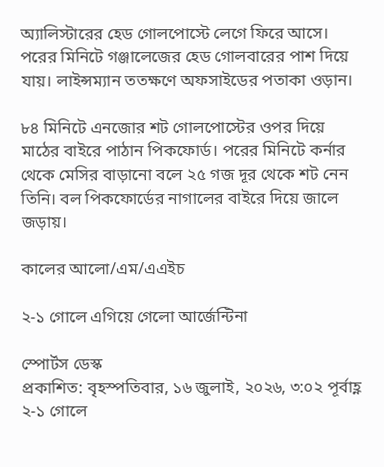অ্যালিস্টারের হেড গোলপোস্টে লেগে ফিরে আসে। পরের মিনিটে গঞ্জালেজের হেড গোলবারের পাশ দিয়ে যায়। লাইন্সম্যান ততক্ষণে অফসাইডের পতাকা ওড়ান।

৮৪ মিনিটে এনজোর শট গোলপোস্টের ওপর দিয়ে মাঠের বাইরে পাঠান পিকফোর্ড। পরের মিনিটে কর্নার থেকে মেসির বাড়ানো বলে ২৫ গজ দূর থেকে শট নেন তিনি। বল পিকফোর্ডের নাগালের বাইরে দিয়ে জালে জড়ায়।

কালের আলো/এম/এএইচ

২-১ গোলে এগিয়ে গেলো আর্জেন্টিনা

স্পোর্টস ডেস্ক
প্রকাশিত: বৃহস্পতিবার, ১৬ জুলাই, ২০২৬, ৩:০২ পূর্বাহ্ণ
২-১ গোলে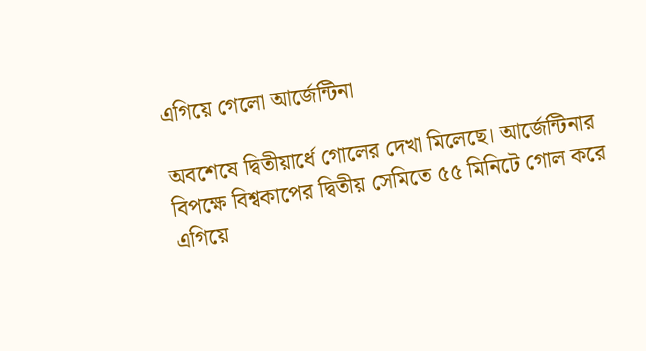এগিয়ে গেলো আর্জেন্টিনা

অবশেষে দ্বিতীয়ার্ধে গোলের দেখা মিলেছে। আর্জেন্টিনার বিপক্ষে বিশ্বকাপের দ্বিতীয় সেমিতে ৫৫ মিনিটে গোল করে এগিয়ে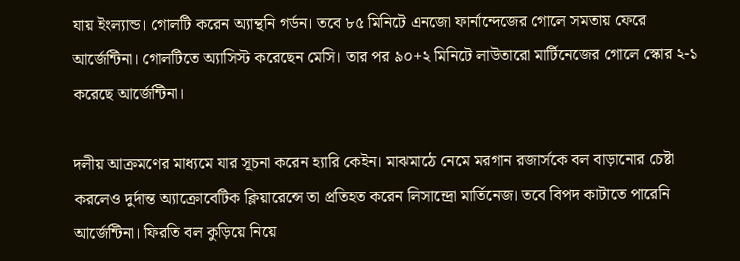যায় ইংল্যান্ড। গোলটি করেন অ্যান্থনি গর্ডন। তবে ৮৫ মিনিটে এনজো ফার্নান্দেজের গোলে সমতায় ফেরে আর্জেন্টিনা। গোলটিতে অ্যাসিস্ট করেছেন মেসি। তার পর ৯০+২ মিনিটে লাউতারো মার্টিনেজের গোলে স্কোর ২-১ করেছে আর্জেন্টিনা।

দলীয় আক্রমণের মাধ্যমে যার সূচনা করেন হ্যারি কেইন। মাঝমাঠে নেমে মরগান রজার্সকে বল বাড়ানোর চেষ্টা করলেও দুর্দান্ত অ্যাক্রোবেটিক ক্লিয়ারেন্সে তা প্রতিহত করেন লিসান্দ্রো মার্তিনেজ। তবে বিপদ কাটাতে পারেনি আর্জেন্টিনা। ফিরতি বল কুড়িয়ে নিয়ে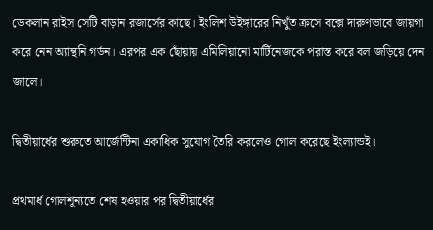ডেকলান রাইস সেটি বাড়ান রজার্সের কাছে। ইংলিশ উইঙ্গারের নিখুঁত ক্রসে বক্সে দারুণভাবে জায়গা করে নেন অ্যান্থনি গর্ডন। এরপর এক ছোঁয়ায় এমিলিয়ানো মার্টিনেজকে পরাস্ত করে বল জড়িয়ে দেন জালে।

দ্বিতীয়ার্ধের শুরুতে আর্জেন্টিনা একাধিক সুযোগ তৈরি করলেও গোল করেছে ইংল্যান্ডই।

প্রথমার্ধ গোলশূন্যতে শেষ হওয়ার পর দ্বিতীয়ার্ধের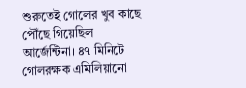শুরুতেই গোলের খুব কাছে পৌঁছে গিয়েছিল আর্জেন্টিনা। ৪৭ মিনিটে গোলরক্ষক এমিলিয়ানো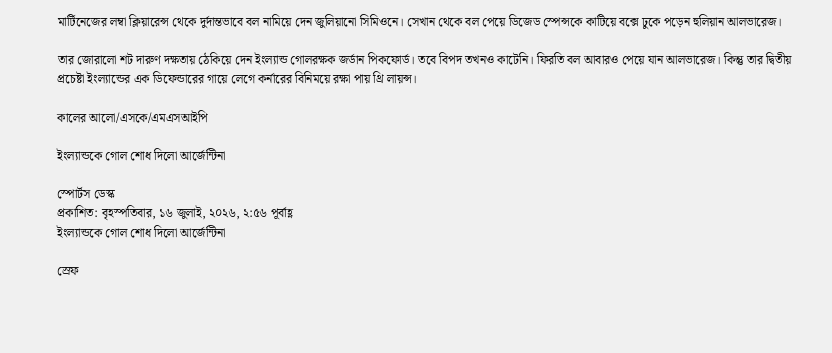মার্টিনেজের লম্বা ক্লিয়ারেন্স থেকে দুর্দান্তভাবে বল নামিয়ে দেন জুলিয়ানো সিমিওনে। সেখান থেকে বল পেয়ে ডিজেড স্পেন্সকে কাটিয়ে বক্সে ঢুকে পড়েন হুলিয়ান আলভারেজ।

তার জোরালো শট দারুণ দক্ষতায় ঠেকিয়ে দেন ইংল্যান্ড গোলরক্ষক জর্ডান পিকফোর্ড। তবে বিপদ তখনও কাটেনি। ফিরতি বল আবারও পেয়ে যান আলভারেজ। কিন্তু তার দ্বিতীয় প্রচেষ্টা ইংল্যান্ডের এক ডিফেন্ডারের গায়ে লেগে কর্নারের বিনিময়ে রক্ষা পায় থ্রি লায়ন্স।

কালের আলো/এসকে/এমএসআইপি

ইংল্যান্ডকে গোল শোধ দিলো আর্জেন্টিনা

স্পোর্টস ডেস্ক
প্রকাশিত: বৃহস্পতিবার, ১৬ জুলাই, ২০২৬, ২:৫৬ পূর্বাহ্ণ
ইংল্যান্ডকে গোল শোধ দিলো আর্জেন্টিনা

স্রেফ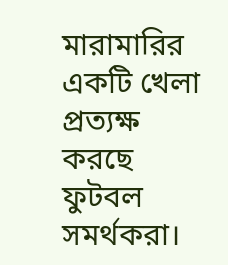মারামারির একটি খেলা প্রত্যক্ষ করছে ফুটবল সমর্থকরা।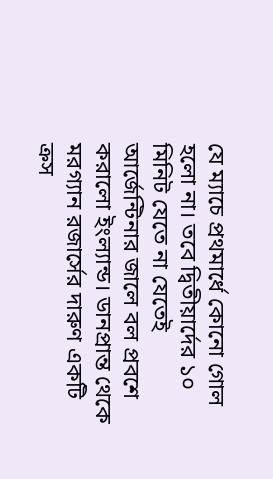যে ম্যাচে প্রথমার্ধে কোনো গোল হলো না। তবে দ্বিতীয়ার্দের ১০ মিনিট যেতে না যেতেই আর্জেন্টিনার জালে বল প্রবশে করালো ইংল্যান্ড। ডানপ্রান্ত থেকে মরগ্যান রজার্সের দারুণ একটি ক্রস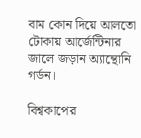বাম কোন দিয়ে আলতো টোকায় আর্জেন্টিনার জালে জড়ান অ্যান্থোনি গর্ডন।

বিশ্বকাপের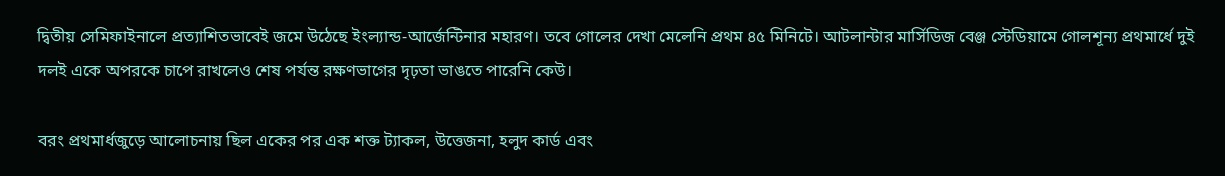দ্বিতীয় সেমিফাইনালে প্রত্যাশিতভাবেই জমে উঠেছে ইংল্যান্ড-আর্জেন্টিনার মহারণ। তবে গোলের দেখা মেলেনি প্রথম ৪৫ মিনিটে। আটলান্টার মার্সিডিজ বেঞ্জ স্টেডিয়ামে গোলশূন্য প্রথমার্ধে দুই দলই একে অপরকে চাপে রাখলেও শেষ পর্যন্ত রক্ষণভাগের দৃঢ়তা ভাঙতে পারেনি কেউ।

বরং প্রথমার্ধজুড়ে আলোচনায় ছিল একের পর এক শক্ত ট্যাকল, উত্তেজনা, হলুদ কার্ড এবং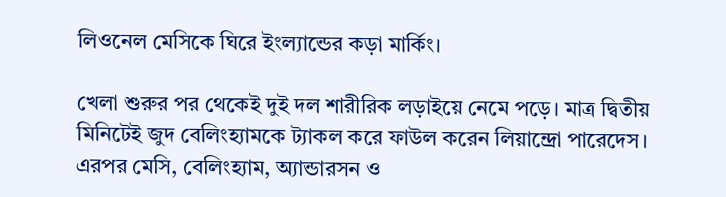লিওনেল মেসিকে ঘিরে ইংল্যান্ডের কড়া মার্কিং।

খেলা শুরুর পর থেকেই দুই দল শারীরিক লড়াইয়ে নেমে পড়ে। মাত্র দ্বিতীয় মিনিটেই জুদ বেলিংহ্যামকে ট্যাকল করে ফাউল করেন লিয়ান্দ্রো পারেদেস। এরপর মেসি, বেলিংহ্যাম, অ্যান্ডারসন ও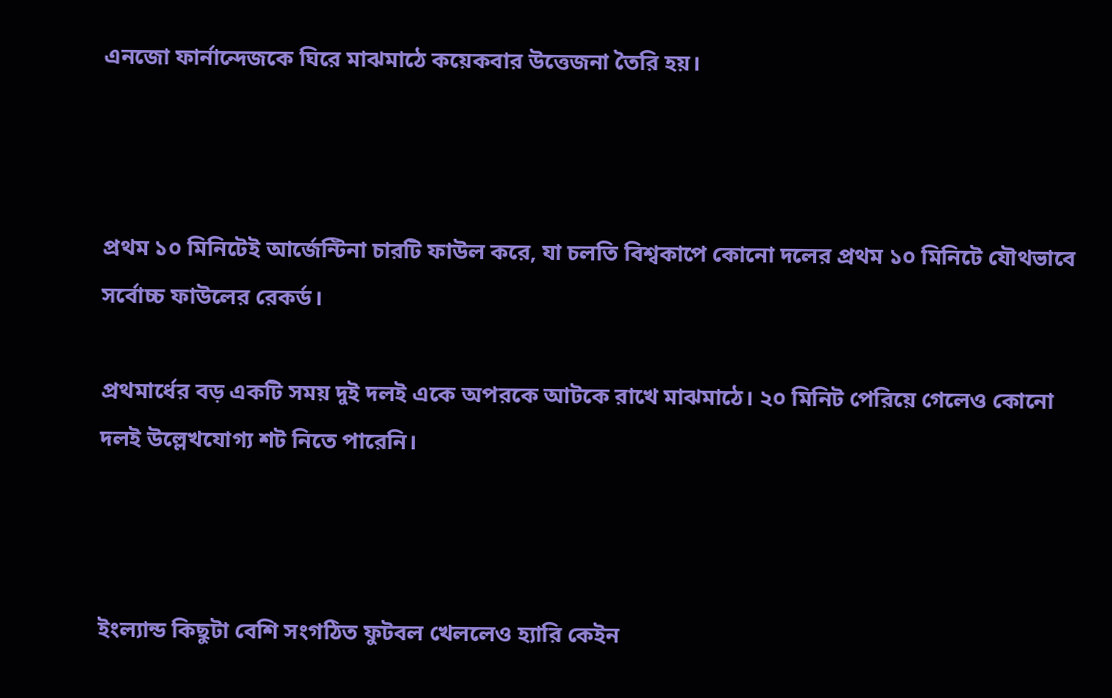এনজো ফার্নান্দেজকে ঘিরে মাঝমাঠে কয়েকবার উত্তেজনা তৈরি হয়।



প্রথম ১০ মিনিটেই আর্জেন্টিনা চারটি ফাউল করে, যা চলতি বিশ্বকাপে কোনো দলের প্রথম ১০ মিনিটে যৌথভাবে সর্বোচ্চ ফাউলের রেকর্ড।

প্রথমার্ধের বড় একটি সময় দুই দলই একে অপরকে আটকে রাখে মাঝমাঠে। ২০ মিনিট পেরিয়ে গেলেও কোনো দলই উল্লেখযোগ্য শট নিতে পারেনি।



ইংল্যান্ড কিছুটা বেশি সংগঠিত ফুটবল খেললেও হ্যারি কেইন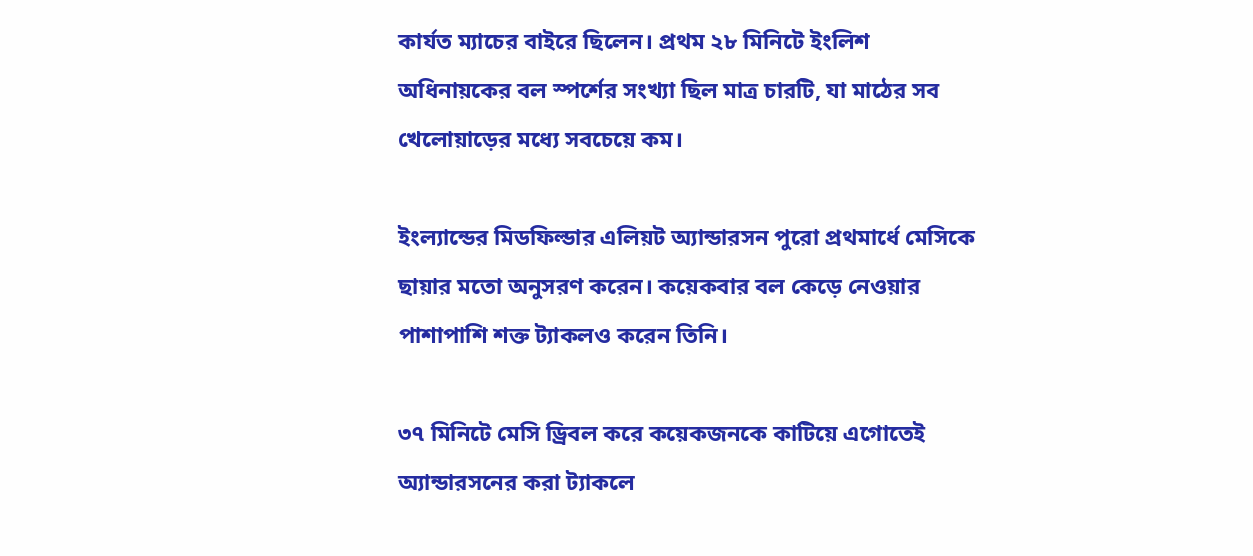কার্যত ম্যাচের বাইরে ছিলেন। প্রথম ২৮ মিনিটে ইংলিশ অধিনায়কের বল স্পর্শের সংখ্যা ছিল মাত্র চারটি, যা মাঠের সব খেলোয়াড়ের মধ্যে সবচেয়ে কম।

ইংল্যান্ডের মিডফিল্ডার এলিয়ট অ্যান্ডারসন পুরো প্রথমার্ধে মেসিকে ছায়ার মতো অনুসরণ করেন। কয়েকবার বল কেড়ে নেওয়ার পাশাপাশি শক্ত ট্যাকলও করেন তিনি।

৩৭ মিনিটে মেসি ড্রিবল করে কয়েকজনকে কাটিয়ে এগোতেই অ্যান্ডারসনের করা ট্যাকলে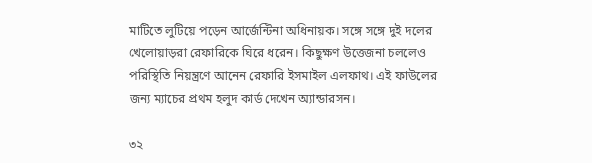মাটিতে লুটিয়ে পড়েন আর্জেন্টিনা অধিনায়ক। সঙ্গে সঙ্গে দুই দলের খেলোয়াড়রা রেফারিকে ঘিরে ধরেন। কিছুক্ষণ উত্তেজনা চললেও পরিস্থিতি নিয়ন্ত্রণে আনেন রেফারি ইসমাইল এলফাথ। এই ফাউলের জন্য ম্যাচের প্রথম হলুদ কার্ড দেখেন অ্যান্ডারসন।

৩২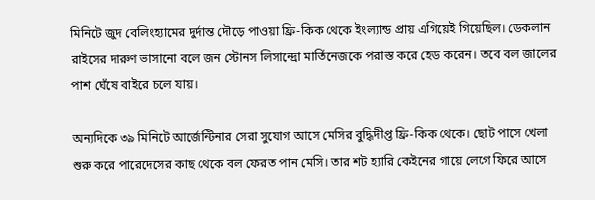মিনিটে জুদ বেলিংহ্যামের দুর্দান্ত দৌড়ে পাওয়া ফ্রি-কিক থেকে ইংল্যান্ড প্রায় এগিয়েই গিয়েছিল। ডেকলান রাইসের দারুণ ভাসানো বলে জন স্টোনস লিসান্দ্রো মার্তিনেজকে পরাস্ত করে হেড করেন। তবে বল জালের পাশ ঘেঁষে বাইরে চলে যায়।

অন্যদিকে ৩৯ মিনিটে আর্জেন্টিনার সেরা সুযোগ আসে মেসির বুদ্ধিদীপ্ত ফ্রি-কিক থেকে। ছোট পাসে খেলা শুরু করে পারেদেসের কাছ থেকে বল ফেরত পান মেসি। তার শট হ্যারি কেইনের গায়ে লেগে ফিরে আসে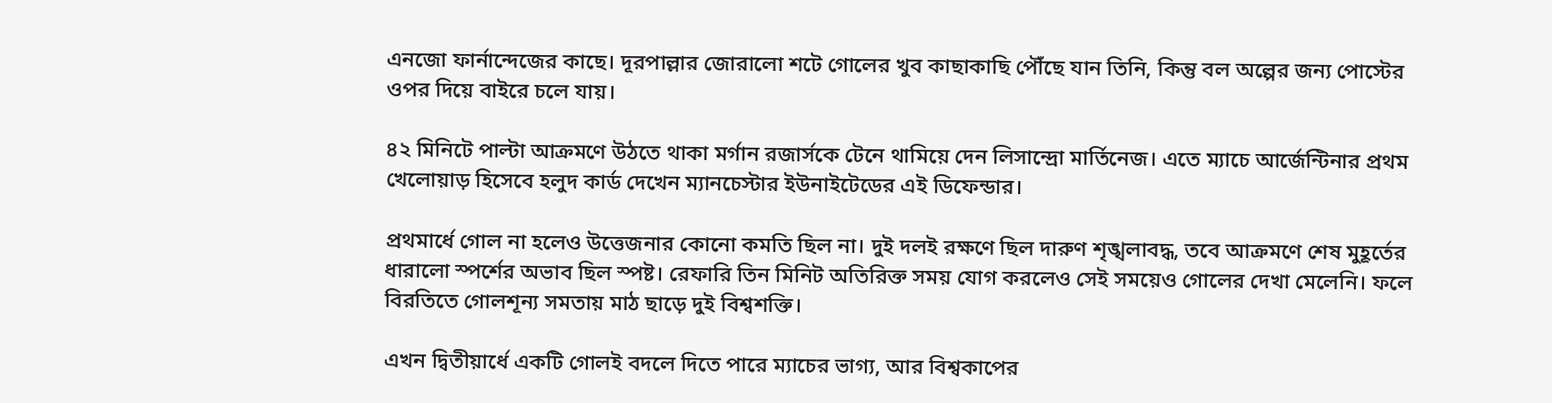এনজো ফার্নান্দেজের কাছে। দূরপাল্লার জোরালো শটে গোলের খুব কাছাকাছি পৌঁছে যান তিনি, কিন্তু বল অল্পের জন্য পোস্টের ওপর দিয়ে বাইরে চলে যায়।

৪২ মিনিটে পাল্টা আক্রমণে উঠতে থাকা মর্গান রজার্সকে টেনে থামিয়ে দেন লিসান্দ্রো মার্তিনেজ। এতে ম্যাচে আর্জেন্টিনার প্রথম খেলোয়াড় হিসেবে হলুদ কার্ড দেখেন ম্যানচেস্টার ইউনাইটেডের এই ডিফেন্ডার।

প্রথমার্ধে গোল না হলেও উত্তেজনার কোনো কমতি ছিল না। দুই দলই রক্ষণে ছিল দারুণ শৃঙ্খলাবদ্ধ, তবে আক্রমণে শেষ মুহূর্তের ধারালো স্পর্শের অভাব ছিল স্পষ্ট। রেফারি তিন মিনিট অতিরিক্ত সময় যোগ করলেও সেই সময়েও গোলের দেখা মেলেনি। ফলে বিরতিতে গোলশূন্য সমতায় মাঠ ছাড়ে দুই বিশ্বশক্তি।

এখন দ্বিতীয়ার্ধে একটি গোলই বদলে দিতে পারে ম্যাচের ভাগ্য, আর বিশ্বকাপের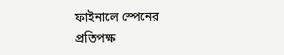ফাইনালে স্পেনের প্রতিপক্ষ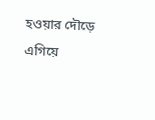হওয়ার দৌড়ে এগিয়ে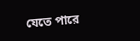যেতে পারে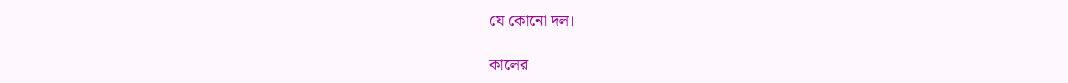যে কোনো দল।

কালের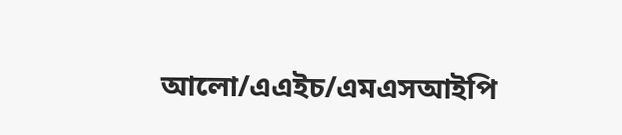আলো/এএইচ/এমএসআইপি